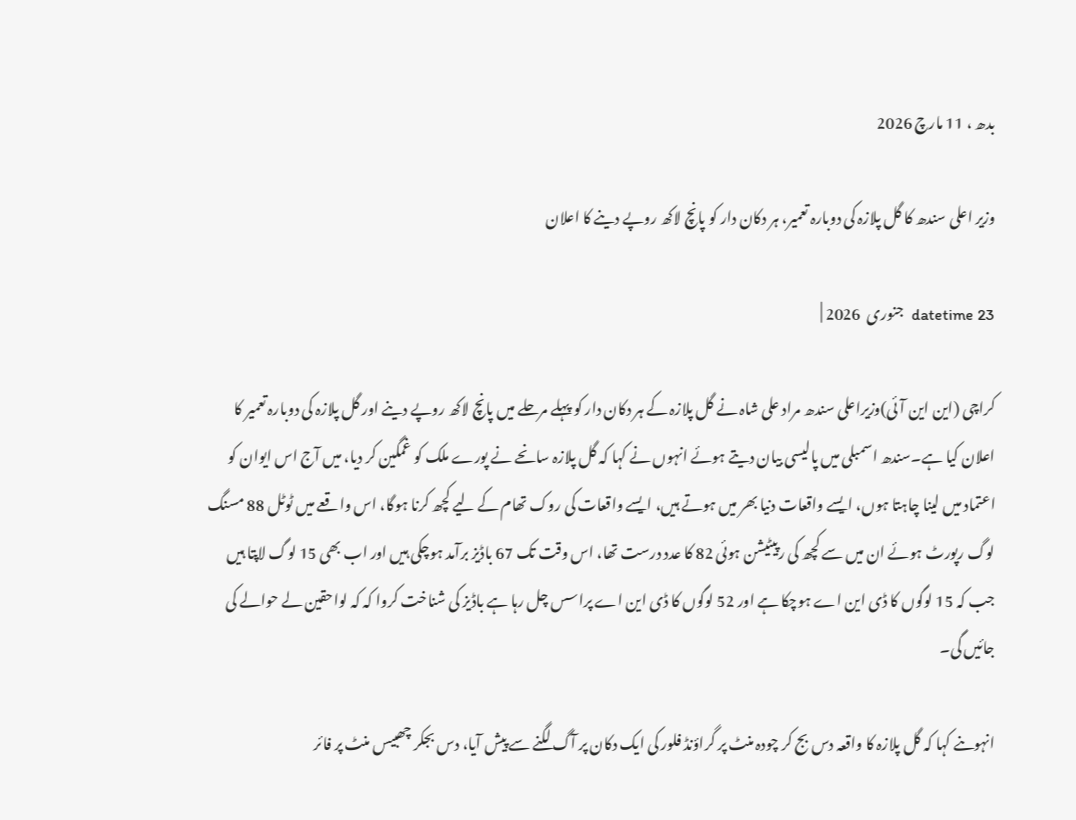بدھ ، 11 مارچ 2026

وزیر اعلی سندھ کا گل پلازہ کی دوبارہ تعمیر، ہر دکان دار کو پانچ لاکھ روپے دینے کا اعلان

datetime 23  جنوری  2026 |

کراچی (این این آئی)وزیراعلی سندھ مراد علی شاہ نے گل پلازہ کے ہر دکان دار کو پہلے مرحلے میں پانچ لاکھ روپے دینے اور گل پلازہ کی دوبارہ تعمیر کا اعلان کیا ہے۔سندھ اسمبلی میں پالیسی بیان دیتے ہوئے انہوں نے کہا کہ گل پلازہ سانحے نے پورے ملک کو غمگین کر دیا، میں آج اس ایوان کو اعتماد میں لینا چاہتا ہوں، ایسے واقعات دنیا بھر میں ہوتے ہیں، ایسے واقعات کی روک تھام کے لیے کچھ کرنا ہوگا، اس واقعے میں ٹوٹل 88 مسنگ لوگ رپورٹ ہوئے ان میں سے کچھ کی رپیٹیشن ہوئی 82 کا عدد درست تھا، اس وقت تک 67 باڈیز برآمد ہوچکی ہیں اور اب بھی 15 لوگ لاپتا ہیں جب کہ 15 لوگوں کا ڈی این اے ہوچکا ہے اور 52 لوگوں کا ڈی این اے پراسس چل رہا ہے باڈیز کی شناخت کروا کہ کہ لواحقین لے حوالے کی جائیں گی۔

انہوںنے کہا کہ گل پلازہ کا واقعہ دس بج کر چودہ منٹ پر گراؤنڈ فلور کی ایک دکان پر آگ لگنے سے پیش آیا، دس بجکر چھبیس منٹ پر فائر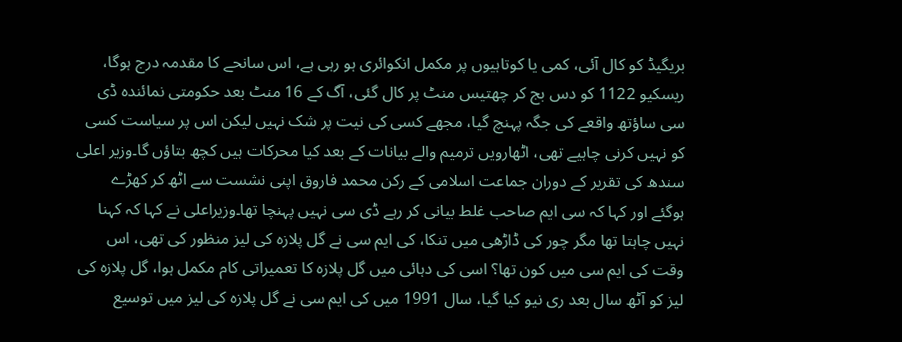بریگیڈ کو کال آئی، کمی یا کوتاہیوں پر مکمل انکوائری ہو رہی ہے، اس سانحے کا مقدمہ درج ہوگا، ریسکیو 1122 کو دس بج کر چھتیس منٹ پر کال گئی، آگ کے 16 منٹ بعد حکومتی نمائندہ ڈی سی ساؤتھ واقعے کی جگہ پہنچ گیا، مجھے کسی کی نیت پر شک نہیں لیکن اس پر سیاست کسی کو نہیں کرنی چاہیے تھی، اٹھارویں ترمیم والے بیانات کے بعد کیا محرکات ہیں کچھ بتاؤں گا۔وزیر اعلی سندھ کی تقریر کے دوران جماعت اسلامی کے رکن محمد فاروق اپنی نشست سے اٹھ کر کھڑے ہوگئے اور کہا کہ سی ایم صاحب غلط بیانی کر رہے ڈی سی نہیں پہنچا تھا۔وزیراعلی نے کہا کہ کہنا نہیں چاہتا تھا مگر چور کی ڈاڑھی میں تنکا، کی ایم سی نے گل پلازہ کی لیز منظور کی تھی، اس وقت کی ایم سی میں کون تھا؟ اسی کی دہائی میں گل پلازہ کا تعمیراتی کام مکمل ہوا، گل پلازہ کی لیز کو آٹھ سال بعد ری نیو کیا گیا، سال 1991 میں کی ایم سی نے گل پلازہ کی لیز میں توسیع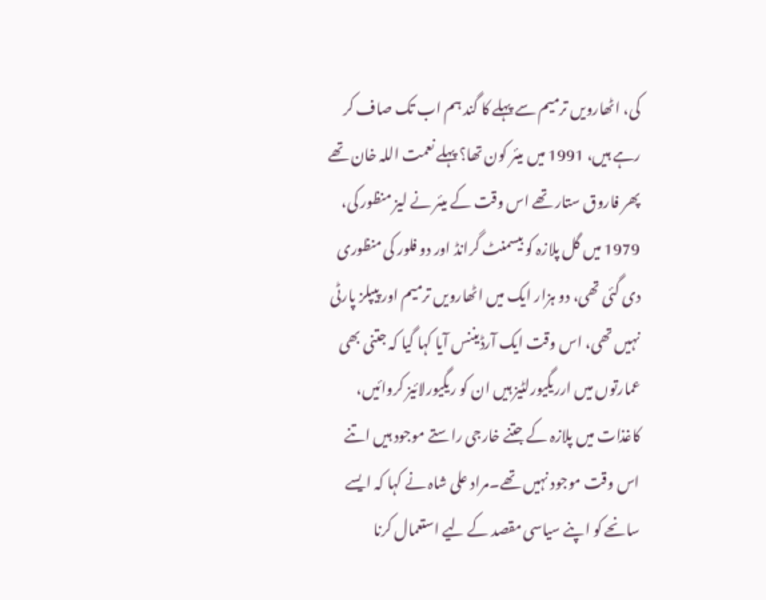کی، اٹھارویں ترمیم سے پہلے کا گند ہم اب تک صاف کر رہے ہیں، 1991 میں میئر کون تھا؟ پہلے نعمت اللہ خان تھے پھر فاروق ستار تھے اس وقت کے میئر نے لیز منظور کی، 1979 میں گل پلازہ کو بیسمنٹ گرانڈ اور دو فلور کی منظوری دی گئی تھی، دو ہزار ایک میں اٹھارویں ترمیم اور پیپلز پارٹی نہیں تھی، اس وقت ایک آرڈیننس آیا کہا گیا کہ جتنی بھی عمارتوں میں ارریگیورلٹیز ہیں ان کو ریگیورلائیز کروائیں، کاغذات میں پلازہ کے جتنے خارجی راستے موجود ہیں اتنے اس وقت موجود نہیں تھے۔مراد علی شاہ نے کہا کہ ایسے سانحے کو اپنے سیاسی مقصد کے لیے استعمال کرنا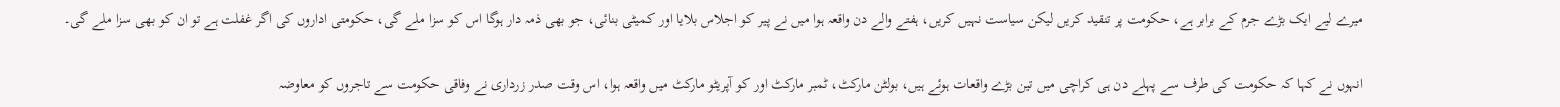میرے لیے ایک بڑے جرم کے برابر ہے، حکومت پر تنقید کریں لیکن سیاست نہیں کریں، ہفتے والے دن واقعہ ہوا میں نے پیر کو اجلاس بلایا اور کمیٹی بنائی، جو بھی ذمہ دار ہوگا اس کو سزا ملے گی، حکومتی اداروں کی اگر غفلت ہے تو ان کو بھی سزا ملے گی۔

انہوں نے کہا کہ حکومت کی طرف سے پہلے دن ہی کراچی میں تین بڑے واقعات ہوئے ہیں، بولٹن مارکٹ، ٹمبر مارکٹ اور کو آپریٹو مارکٹ میں واقعہ ہوا، اس وقت صدر زرداری نے وفاقی حکومت سے تاجروں کو معاوضہ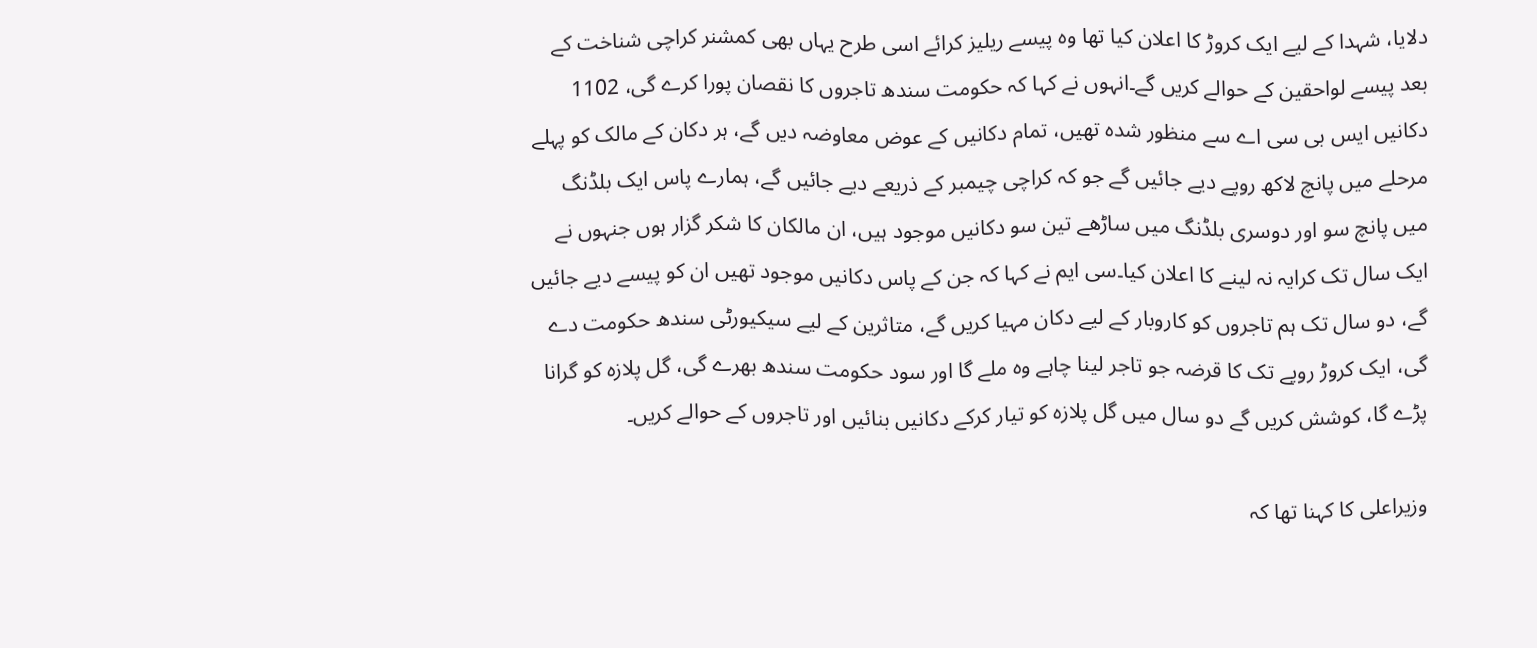دلایا، شہدا کے لیے ایک کروڑ کا اعلان کیا تھا وہ پیسے ریلیز کرائے اسی طرح یہاں بھی کمشنر کراچی شناخت کے بعد پیسے لواحقین کے حوالے کریں گے۔انہوں نے کہا کہ حکومت سندھ تاجروں کا نقصان پورا کرے گی، 1102 دکانیں ایس بی سی اے سے منظور شدہ تھیں، تمام دکانیں کے عوض معاوضہ دیں گے، ہر دکان کے مالک کو پہلے مرحلے میں پانچ لاکھ روپے دیے جائیں گے جو کہ کراچی چیمبر کے ذریعے دیے جائیں گے، ہمارے پاس ایک بلڈنگ میں پانچ سو اور دوسری بلڈنگ میں ساڑھے تین سو دکانیں موجود ہیں، ان مالکان کا شکر گزار ہوں جنہوں نے ایک سال تک کرایہ نہ لینے کا اعلان کیا۔سی ایم نے کہا کہ جن کے پاس دکانیں موجود تھیں ان کو پیسے دیے جائیں گے، دو سال تک ہم تاجروں کو کاروبار کے لیے دکان مہیا کریں گے، متاثرین کے لیے سیکیورٹی سندھ حکومت دے گی، ایک کروڑ روپے تک کا قرضہ جو تاجر لینا چاہے وہ ملے گا اور سود حکومت سندھ بھرے گی، گل پلازہ کو گرانا پڑے گا، کوشش کریں گے دو سال میں گل پلازہ کو تیار کرکے دکانیں بنائیں اور تاجروں کے حوالے کریں۔

وزیراعلی کا کہنا تھا کہ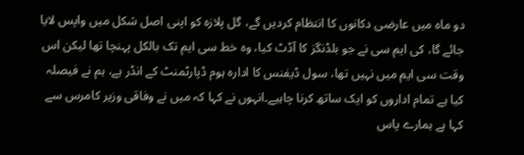دو ماہ میں عارضی دکانوں کا انتظام کردیں گے، گل پلازہ کو اپنی اصل شکل میں واپس لایا جائے گا، کی ایم سی نے جو بلڈنگز کا آڈٹ کیا، وہ خط سی ایم تک بالکل پہنچا تھا لیکن اس وقت سی ایم میں نہیں تھا، سول ڈیفنس کا ادارہ ہوم ڈپارٹمنٹ کے انڈر ہے، ہم نے فیصلہ کیا ہے تمام اداروں کو ایک ساتھ کرنا چاہیے۔انہوں نے کہا کہ میں نے وفاقی وزیر کامرس سے کہا ہے ہمارے پاس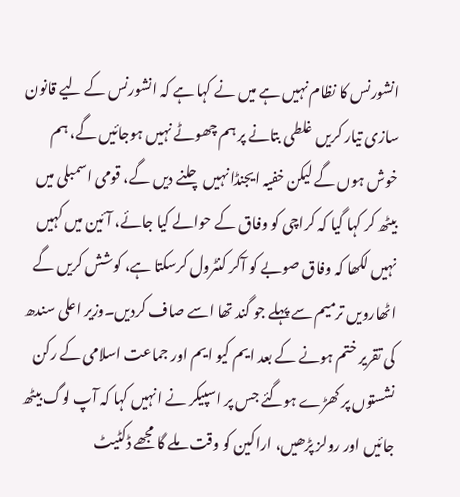انشورنس کا نظام نہیں ہے میں نے کہا ہے کہ انشورنس کے لیے قانون سازی تیار کریں غلطی بتانے پر ہم چھوٹے نہیں ہوجائیں گے، ہم خوش ہوں گے لیکن خفیہ ایجنڈا نہیں چلنے دیں گے، قومی اسمبلی میں بیٹھ کر کہا گیا کہ کراچی کو وفاق کے حوالے کیا جائے، آئین میں کہیں نہیں لکھا کہ وفاق صوبے کو آکر کنٹرول کرسکتا ہے، کوشش کریں گے اٹھارویں ترمیم سے پہلے جو گند تھا اسے صاف کردیں۔وزیر اعلی سندھ کی تقریر ختم ہونے کے بعد ایم کیو ایم اور جماعت اسلامی کے رکن نشستوں پر کھڑے ہوگئے جس پر اسپیکر نے انہیں کہا کہ آپ لوگ بیٹھ جائیں اور رولز پڑھیں، اراکین کو وقت ملے گا مجھے ڈکٹیٹ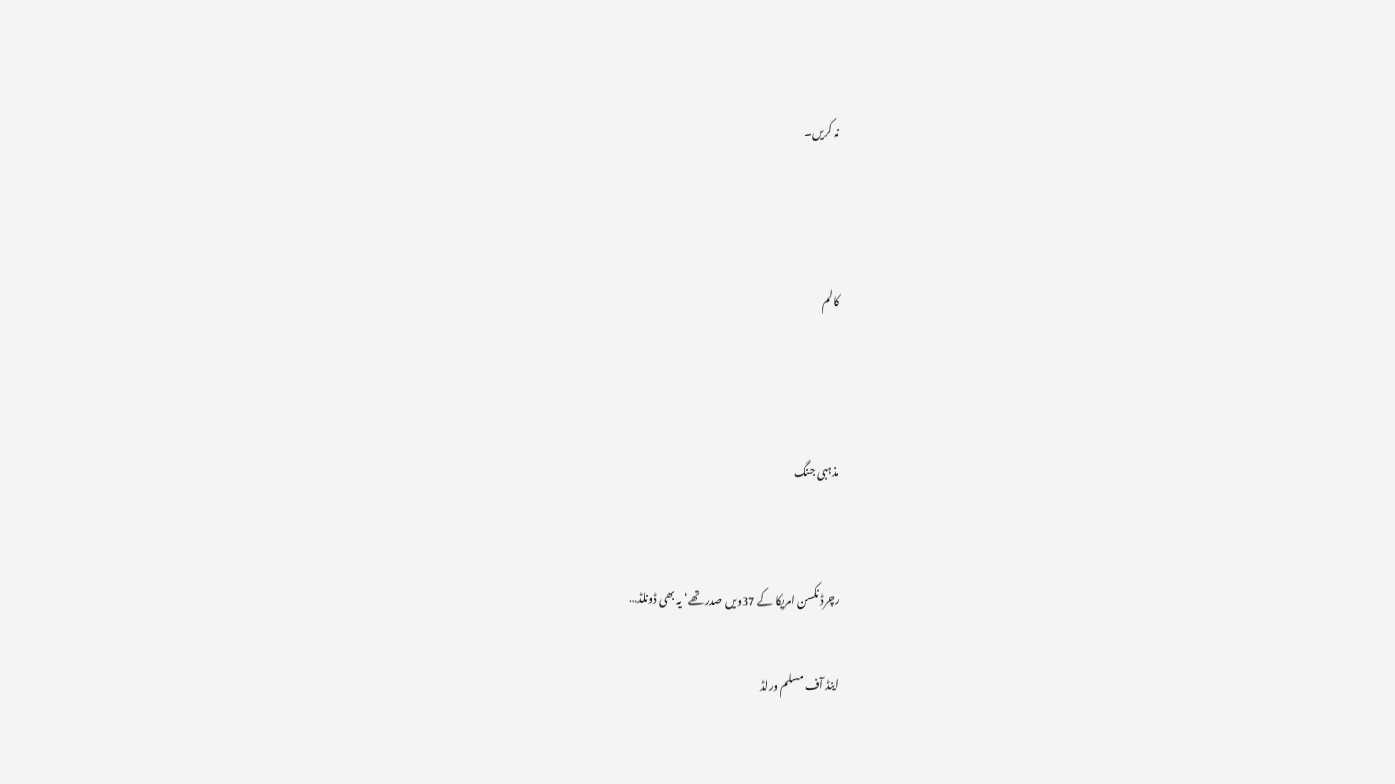نہ کریں۔



کالم



مذہبی جنگ


رچرڈ نکسن امریکا کے 37ویں صدر تھے‘ یہ بھی ڈونلڈ…

اینڈ آف مسلم ورلڈ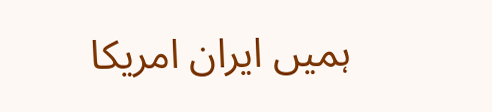ہمیں ایران امریکا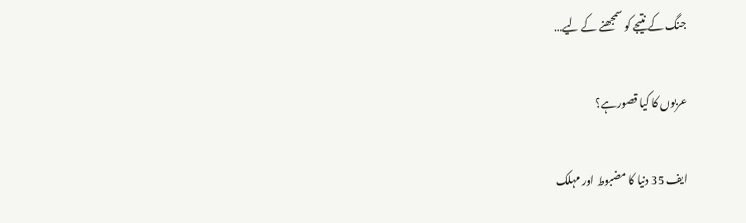جنگ کے نتیجے کو سمجھنے کے لیے…

عربوں کا کیا قصورہے؟

ایف 35 دنیا کا مضبوط اور مہلک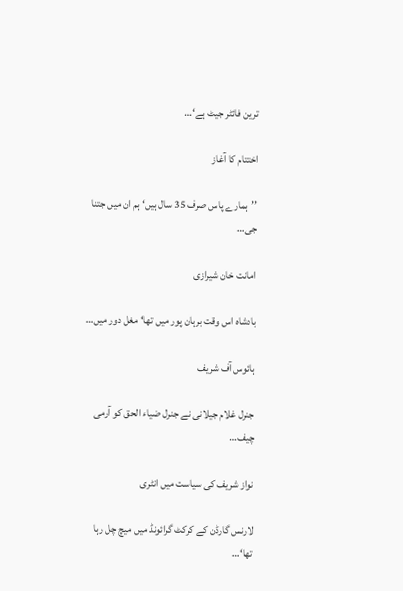ترین فائٹر جیٹ ہے‘…

اختتام کا آغاز

’’ہمارے پاس صرف 35 سال ہیں‘ ہم ان میں جتنا جی…

امانت خان شیرازی

بادشاہ اس وقت برہان پور میں تھا‘ مغل دور میں…

ہائوس آف شریف

جنرل غلام جیلانی نے جنرل ضیاء الحق کو آرمی چیف…

نواز شریف کی سیاست میں انٹری

لارنس گارڈن کے کرکٹ گرائونڈ میں میچ چل رہا تھا‘…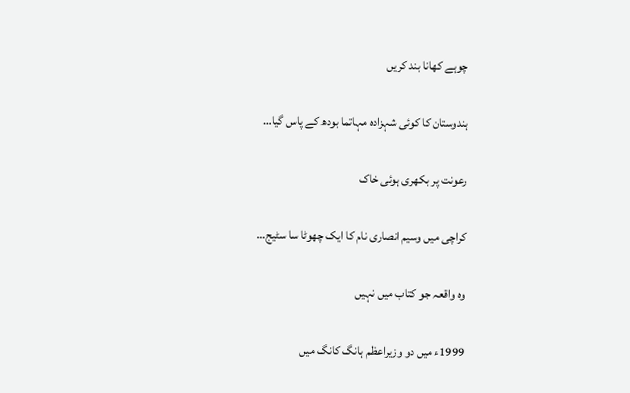چوہے کھانا بند کریں

ہندوستان کا کوئی شہزادہ مہاتما بودھ کے پاس گیا…

رعونت پر بکھری ہوئی خاک

کراچی میں وسیم انصاری نام کا ایک چھوٹا سا سٹیج…

وہ واقعہ جو کتاب میں نہیں

1999ء میں دو وزیراعظم ہانگ کانگ میں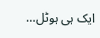ایک ہی ہوٹل…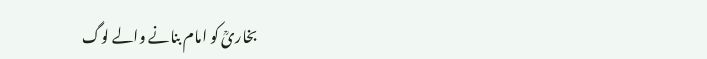بخاریؒ کو امام بنانے والے لوگ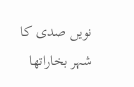نویں صدی کا شہر بخاراتھا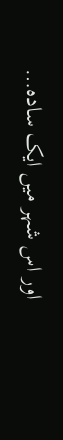اور اس شہر میں ایک سادہ…